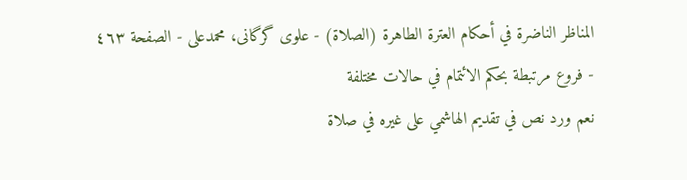المناظر الناضرة في أحکام العترة الطاهرة (الصلاة) - علوی گرگانی، محمدعلی - الصفحة ٤٦٣ - فروع مرتبطة بحكم الائتمام في حالات مختلفة
نعم ورد نص في تقديم الهاشمي على غيره في صلاة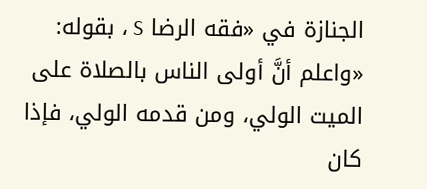الجنازة في «فقه الرضا S ، بقوله: «واعلم أنَّ أولى الناس بالصلاة على الميت الولي، ومن قدمه الولي، فإذا كان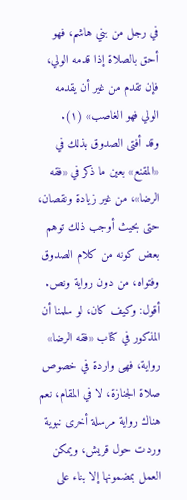في رجل من بني هاشم، فهو أحق بالصلاة إذا قدمه الولي، فإن تقدم من غير أن يقدمه الولي فهو الغاصب» (١).
وقد أفتى الصدوق بذلك في «المقنع» بعين ما ذكر في «فقه الرضا»، من غير زيادة ونقصان، حتى بحيث أوجب ذلك توهم بعض كونه من كلام الصدوق وفتواه، من دون رواية ونص.
أقول: وكيف كان، لو سلمنا أن المذكور في كتاب «فقه الرضا» رواية، فهى واردة في خصوص صلاة الجنازة، لا في المقام، نعم هناك رواية مرسلة أخرى نبوية وردت حول قريش، ويمكن العمل بمضمونها إلا بناء على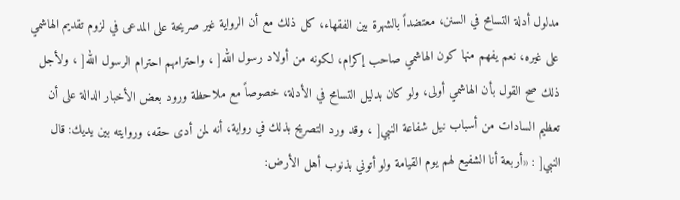مدلول أدلة التسامح في السنن، معتضداً بالشهرة بين الفقهاء، كل ذلك مع أن الرواية غير صريحة على المدعى في لزوم تقديم الهاشمي على غيره، نعم يفهم منها كون الهاشمي صاحب إكرام، لكونه من أولاد رسول الله[ ، واحترامهم احترام الرسول الله[ ، ولأجل ذلك صح القول بأن الهاشمي أولى، ولو كان بدليل التسامح في الأدلة، خصوصاً مع ملاحظة ورود بعض الأخبار الدالة على أن تعظيم السادات من أسباب نيل شفاعة النبي[ ، وقد ورد التصريح بذلك في رواية، أنه لمن أدى حقه، وروايته بين يديك: قال النبي[ : «أربعة أنا الشفيع لهم يوم القيامة ولو أتوني بذنوب أهل الأرض: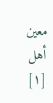معين أهل
[١]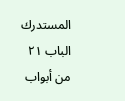المستدرك الباب ٢١ من أبواب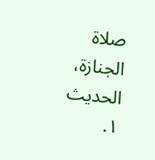صلاة الجنازة، الحديث ١.